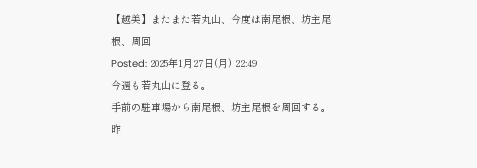【越美】またまた若丸山、今度は南尾根、坊主尾根、周回
Posted: 2025年1月27日(月) 22:49
今週も若丸山に登る。
手前の駐車場から南尾根、坊主尾根を周回する。
昨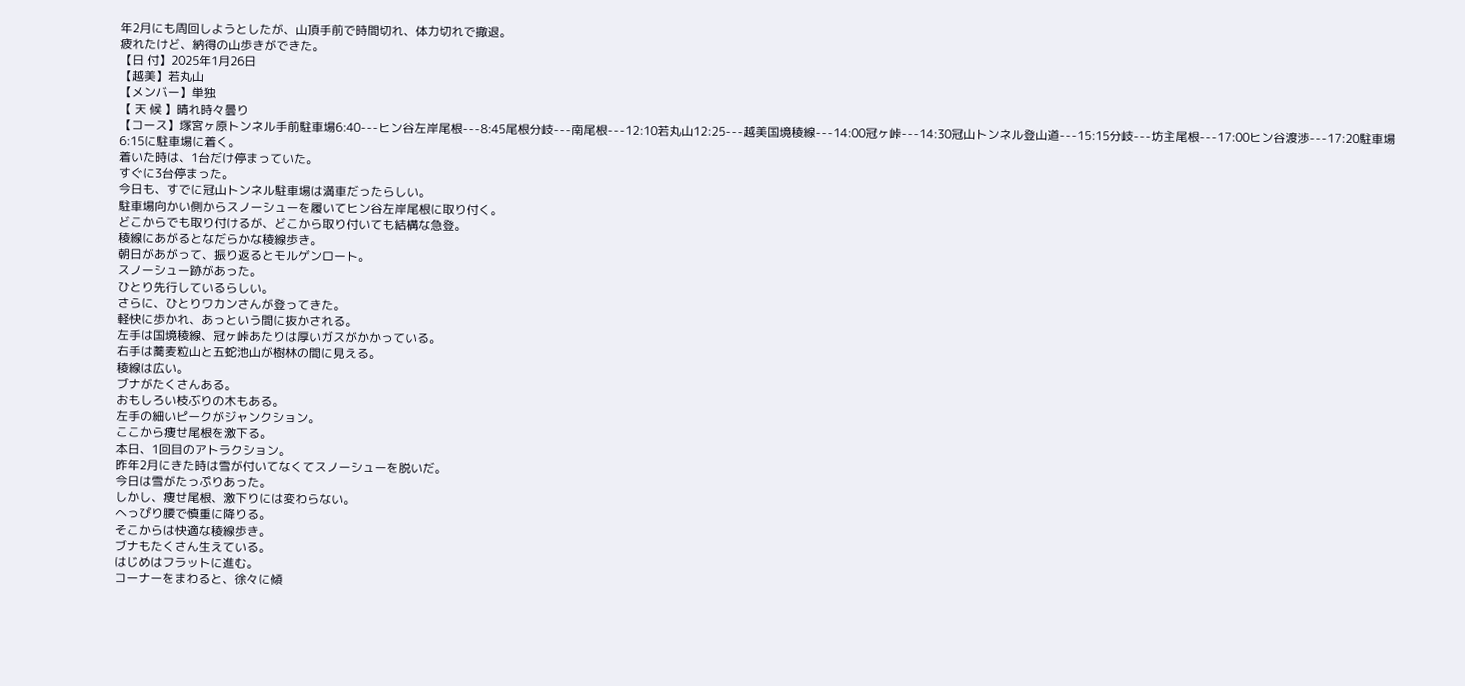年2月にも周回しようとしたが、山頂手前で時間切れ、体力切れで撤退。
疲れたけど、納得の山歩きができた。
【日 付】2025年1月26日
【越美】若丸山
【メンバー】単独
【 天 候 】晴れ時々曇り
【コース】塚宮ヶ原トンネル手前駐車場6:40---ヒン谷左岸尾根---8:45尾根分岐---南尾根---12:10若丸山12:25---越美国境稜線---14:00冠ヶ峠---14:30冠山トンネル登山道---15:15分岐---坊主尾根---17:00ヒン谷渡渉---17:20駐車場
6:15に駐車場に着く。
着いた時は、1台だけ停まっていた。
すぐに3台停まった。
今日も、すでに冠山トンネル駐車場は満車だったらしい。
駐車場向かい側からスノーシューを履いてヒン谷左岸尾根に取り付く。
どこからでも取り付けるが、どこから取り付いても結構な急登。
稜線にあがるとなだらかな稜線歩き。
朝日があがって、振り返るとモルゲンロート。
スノーシュー跡があった。
ひとり先行しているらしい。
さらに、ひとりワカンさんが登ってきた。
軽快に歩かれ、あっという間に抜かされる。
左手は国境稜線、冠ヶ峠あたりは厚いガスがかかっている。
右手は蕎麦粒山と五蛇池山が樹林の間に見える。
稜線は広い。
ブナがたくさんある。
おもしろい枝ぶりの木もある。
左手の細いピークがジャンクション。
ここから痩せ尾根を激下る。
本日、1回目のアトラクション。
昨年2月にきた時は雪が付いてなくてスノーシューを脱いだ。
今日は雪がたっぷりあった。
しかし、痩せ尾根、激下りには変わらない。
へっぴり腰で慎重に降りる。
そこからは快適な稜線歩き。
ブナもたくさん生えている。
はじめはフラットに進む。
コーナーをまわると、徐々に傾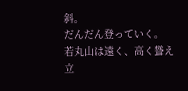斜。
だんだん登っていく。
若丸山は遠く、高く聳え立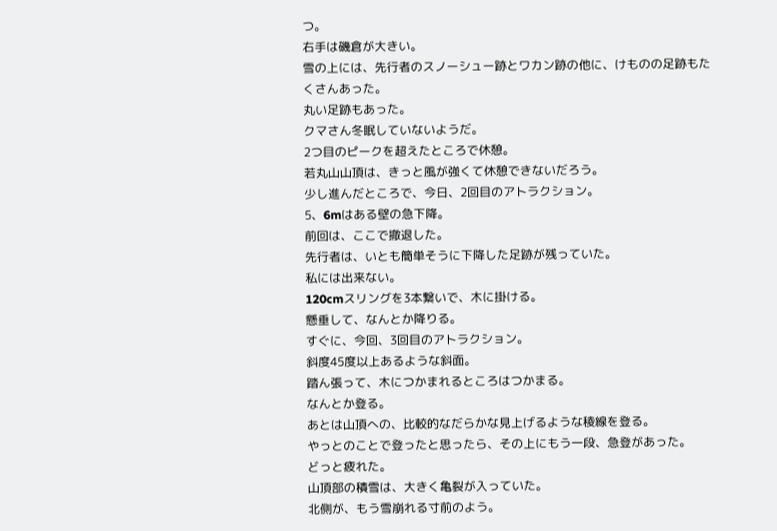つ。
右手は磯倉が大きい。
雪の上には、先行者のスノーシュー跡とワカン跡の他に、けものの足跡もたくさんあった。
丸い足跡もあった。
クマさん冬眠していないようだ。
2つ目のピークを超えたところで休憩。
若丸山山頂は、きっと風が強くて休憩できないだろう。
少し進んだところで、今日、2回目のアトラクション。
5、6mはある壁の急下降。
前回は、ここで撤退した。
先行者は、いとも簡単そうに下降した足跡が残っていた。
私には出来ない。
120cmスリングを3本繋いで、木に掛ける。
懸垂して、なんとか降りる。
すぐに、今回、3回目のアトラクション。
斜度45度以上あるような斜面。
踏ん張って、木につかまれるところはつかまる。
なんとか登る。
あとは山頂への、比較的なだらかな見上げるような稜線を登る。
やっとのことで登ったと思ったら、その上にもう一段、急登があった。
どっと疲れた。
山頂部の積雪は、大きく亀裂が入っていた。
北側が、もう雪崩れる寸前のよう。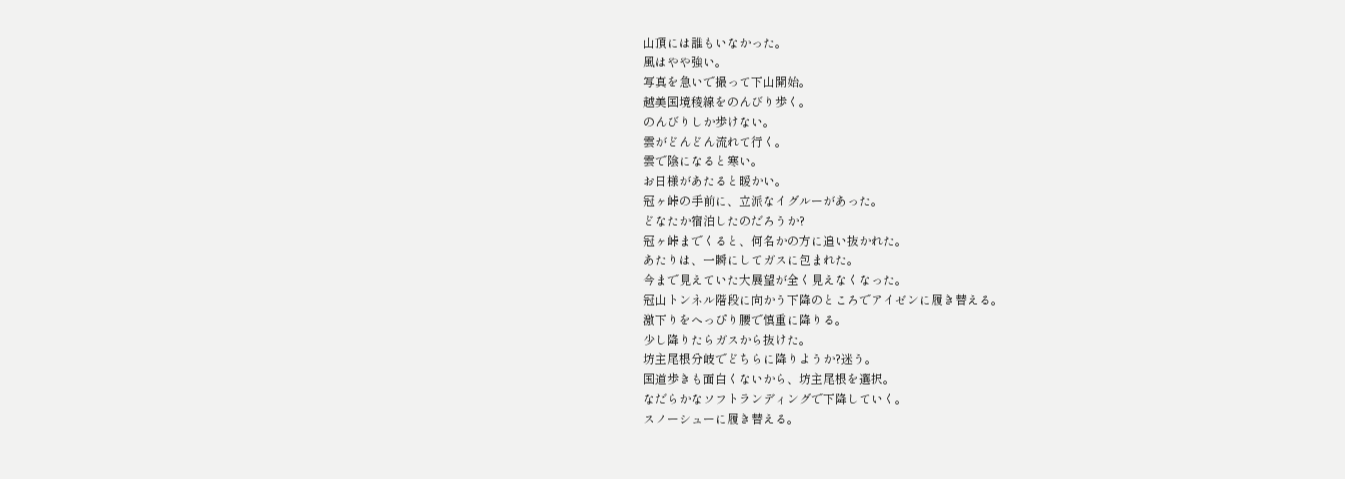山頂には誰もいなかった。
風はやや強い。
写真を急いで撮って下山開始。
越美国境稜線をのんびり歩く。
のんびりしか歩けない。
雲がどんどん流れて行く。
雲で陰になると寒い。
お日様があたると暖かい。
冠ヶ峠の手前に、立派なイグルーがあった。
どなたか宿泊したのだろうか?
冠ヶ峠までくると、何名かの方に追い抜かれた。
あたりは、一瞬にしてガスに包まれた。
今まで見えていた大展望が全く見えなくなった。
冠山トンネル階段に向かう下降のところでアイゼンに履き替える。
激下りをへっぴり腰で慎重に降りる。
少し降りたらガスから抜けた。
坊主尾根分岐でどちらに降りようか?迷う。
国道歩きも面白くないから、坊主尾根を選択。
なだらかなソフトランディングで下降していく。
スノーシューに履き替える。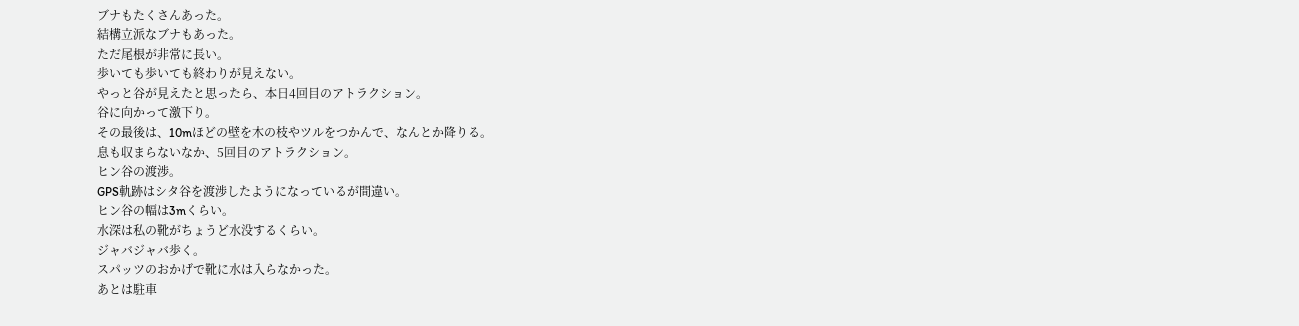ブナもたくさんあった。
結構立派なブナもあった。
ただ尾根が非常に長い。
歩いても歩いても終わりが見えない。
やっと谷が見えたと思ったら、本日4回目のアトラクション。
谷に向かって激下り。
その最後は、10mほどの壁を木の枝やツルをつかんで、なんとか降りる。
息も収まらないなか、5回目のアトラクション。
ヒン谷の渡渉。
GPS軌跡はシタ谷を渡渉したようになっているが間違い。
ヒン谷の幅は3mくらい。
水深は私の靴がちょうど水没するくらい。
ジャバジャバ歩く。
スパッツのおかげで靴に水は入らなかった。
あとは駐車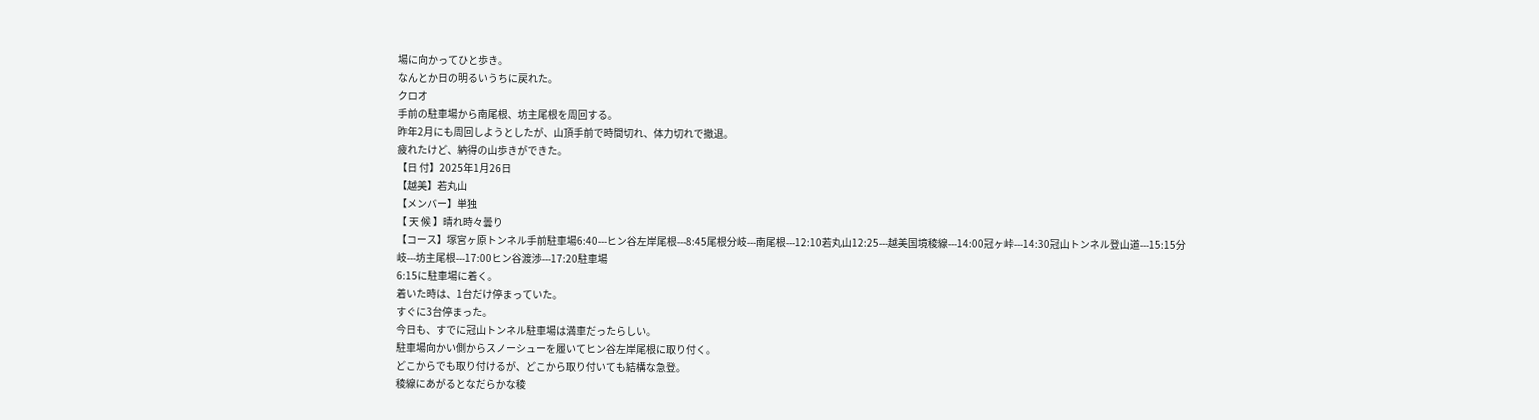場に向かってひと歩き。
なんとか日の明るいうちに戻れた。
クロオ
手前の駐車場から南尾根、坊主尾根を周回する。
昨年2月にも周回しようとしたが、山頂手前で時間切れ、体力切れで撤退。
疲れたけど、納得の山歩きができた。
【日 付】2025年1月26日
【越美】若丸山
【メンバー】単独
【 天 候 】晴れ時々曇り
【コース】塚宮ヶ原トンネル手前駐車場6:40---ヒン谷左岸尾根---8:45尾根分岐---南尾根---12:10若丸山12:25---越美国境稜線---14:00冠ヶ峠---14:30冠山トンネル登山道---15:15分岐---坊主尾根---17:00ヒン谷渡渉---17:20駐車場
6:15に駐車場に着く。
着いた時は、1台だけ停まっていた。
すぐに3台停まった。
今日も、すでに冠山トンネル駐車場は満車だったらしい。
駐車場向かい側からスノーシューを履いてヒン谷左岸尾根に取り付く。
どこからでも取り付けるが、どこから取り付いても結構な急登。
稜線にあがるとなだらかな稜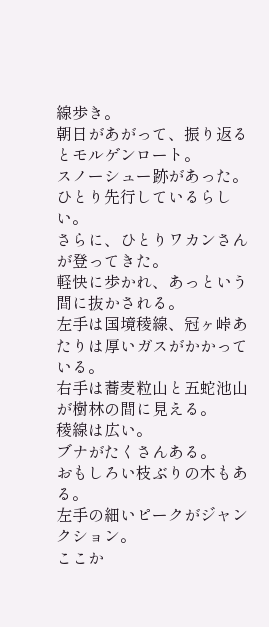線歩き。
朝日があがって、振り返るとモルゲンロート。
スノーシュー跡があった。
ひとり先行しているらしい。
さらに、ひとりワカンさんが登ってきた。
軽快に歩かれ、あっという間に抜かされる。
左手は国境稜線、冠ヶ峠あたりは厚いガスがかかっている。
右手は蕎麦粒山と五蛇池山が樹林の間に見える。
稜線は広い。
ブナがたくさんある。
おもしろい枝ぶりの木もある。
左手の細いピークがジャンクション。
ここか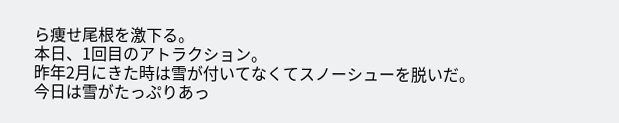ら痩せ尾根を激下る。
本日、1回目のアトラクション。
昨年2月にきた時は雪が付いてなくてスノーシューを脱いだ。
今日は雪がたっぷりあっ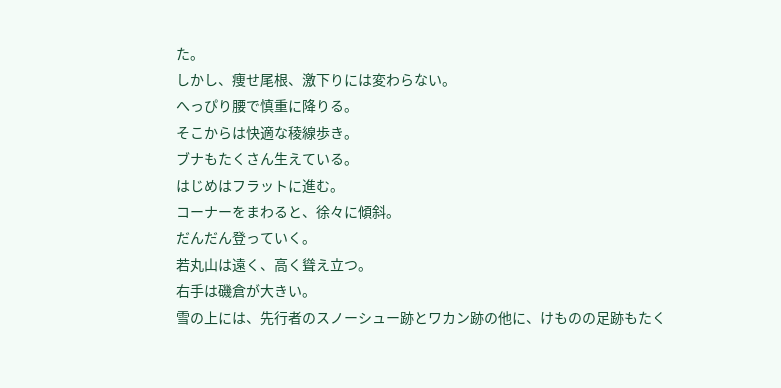た。
しかし、痩せ尾根、激下りには変わらない。
へっぴり腰で慎重に降りる。
そこからは快適な稜線歩き。
ブナもたくさん生えている。
はじめはフラットに進む。
コーナーをまわると、徐々に傾斜。
だんだん登っていく。
若丸山は遠く、高く聳え立つ。
右手は磯倉が大きい。
雪の上には、先行者のスノーシュー跡とワカン跡の他に、けものの足跡もたく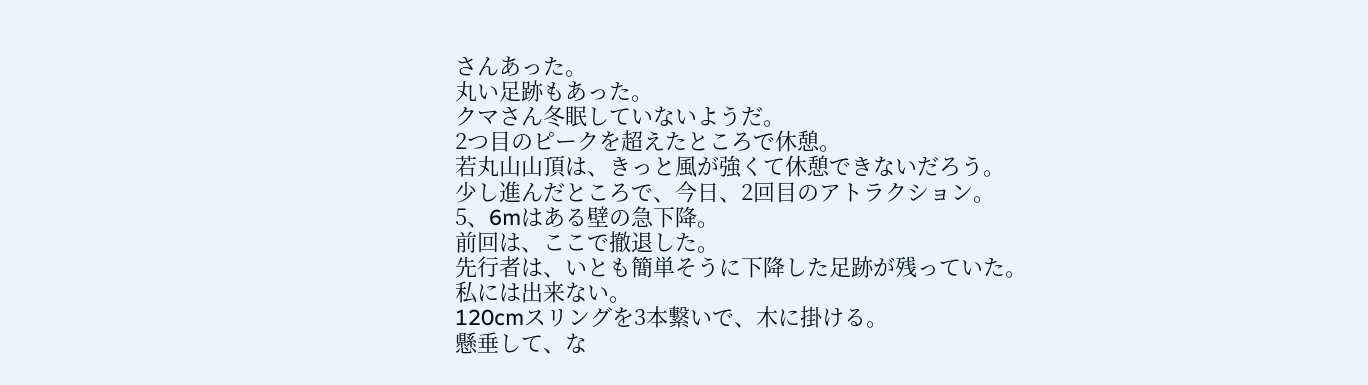さんあった。
丸い足跡もあった。
クマさん冬眠していないようだ。
2つ目のピークを超えたところで休憩。
若丸山山頂は、きっと風が強くて休憩できないだろう。
少し進んだところで、今日、2回目のアトラクション。
5、6mはある壁の急下降。
前回は、ここで撤退した。
先行者は、いとも簡単そうに下降した足跡が残っていた。
私には出来ない。
120cmスリングを3本繋いで、木に掛ける。
懸垂して、な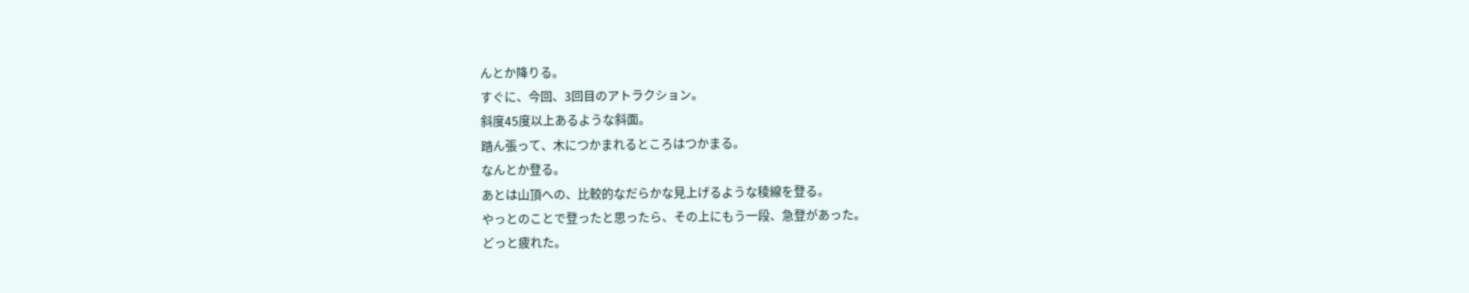んとか降りる。
すぐに、今回、3回目のアトラクション。
斜度45度以上あるような斜面。
踏ん張って、木につかまれるところはつかまる。
なんとか登る。
あとは山頂への、比較的なだらかな見上げるような稜線を登る。
やっとのことで登ったと思ったら、その上にもう一段、急登があった。
どっと疲れた。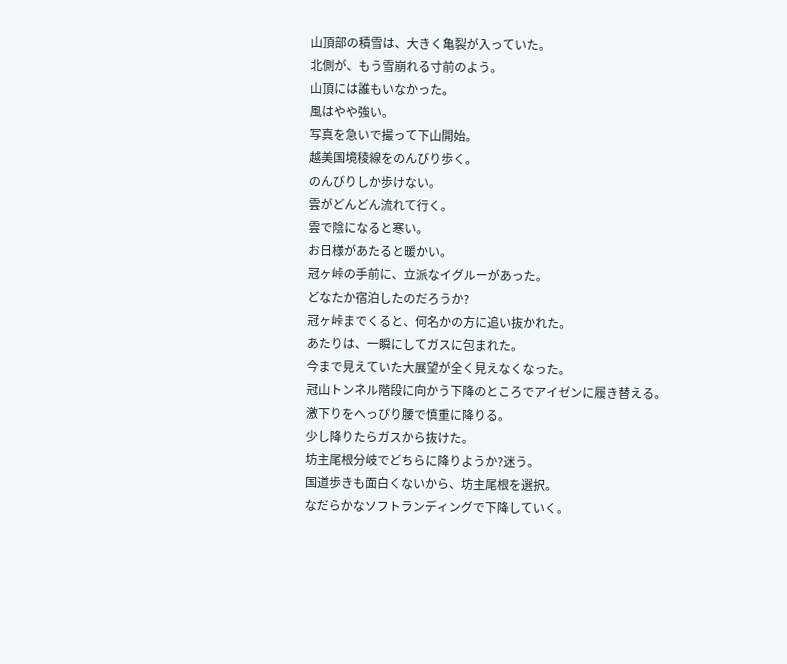山頂部の積雪は、大きく亀裂が入っていた。
北側が、もう雪崩れる寸前のよう。
山頂には誰もいなかった。
風はやや強い。
写真を急いで撮って下山開始。
越美国境稜線をのんびり歩く。
のんびりしか歩けない。
雲がどんどん流れて行く。
雲で陰になると寒い。
お日様があたると暖かい。
冠ヶ峠の手前に、立派なイグルーがあった。
どなたか宿泊したのだろうか?
冠ヶ峠までくると、何名かの方に追い抜かれた。
あたりは、一瞬にしてガスに包まれた。
今まで見えていた大展望が全く見えなくなった。
冠山トンネル階段に向かう下降のところでアイゼンに履き替える。
激下りをへっぴり腰で慎重に降りる。
少し降りたらガスから抜けた。
坊主尾根分岐でどちらに降りようか?迷う。
国道歩きも面白くないから、坊主尾根を選択。
なだらかなソフトランディングで下降していく。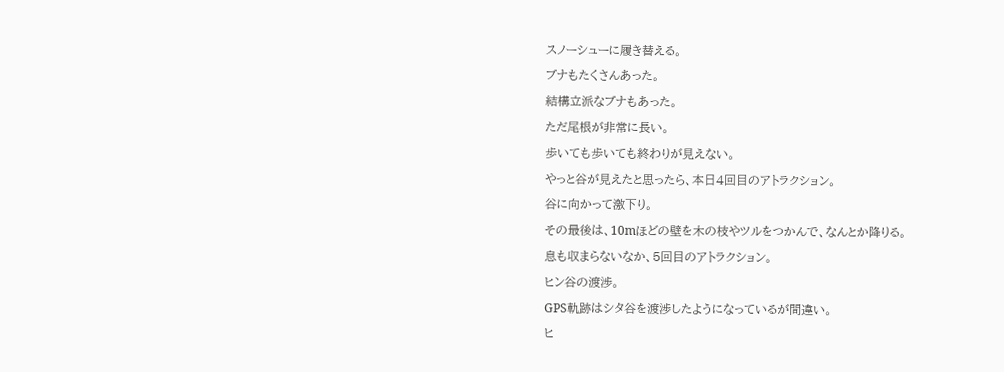スノーシューに履き替える。
ブナもたくさんあった。
結構立派なブナもあった。
ただ尾根が非常に長い。
歩いても歩いても終わりが見えない。
やっと谷が見えたと思ったら、本日4回目のアトラクション。
谷に向かって激下り。
その最後は、10mほどの壁を木の枝やツルをつかんで、なんとか降りる。
息も収まらないなか、5回目のアトラクション。
ヒン谷の渡渉。
GPS軌跡はシタ谷を渡渉したようになっているが間違い。
ヒ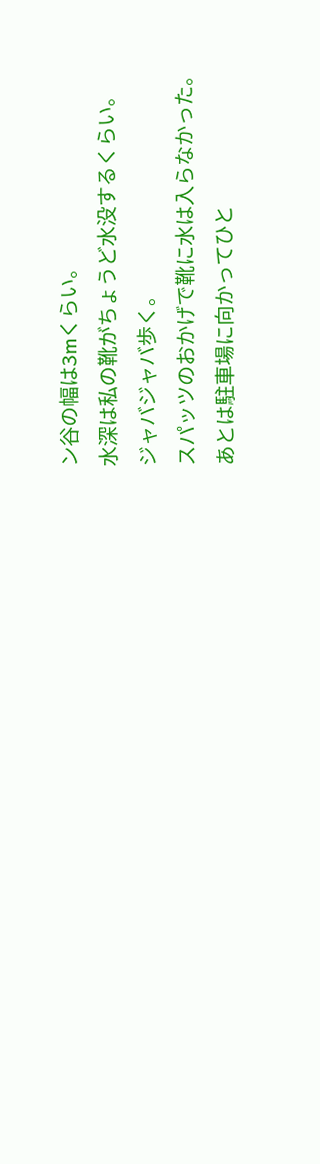ン谷の幅は3mくらい。
水深は私の靴がちょうど水没するくらい。
ジャバジャバ歩く。
スパッツのおかげで靴に水は入らなかった。
あとは駐車場に向かってひと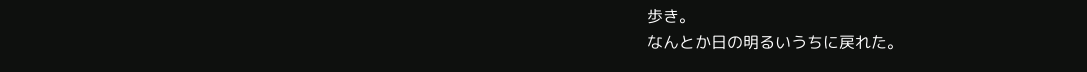歩き。
なんとか日の明るいうちに戻れた。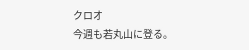クロオ
今週も若丸山に登る。